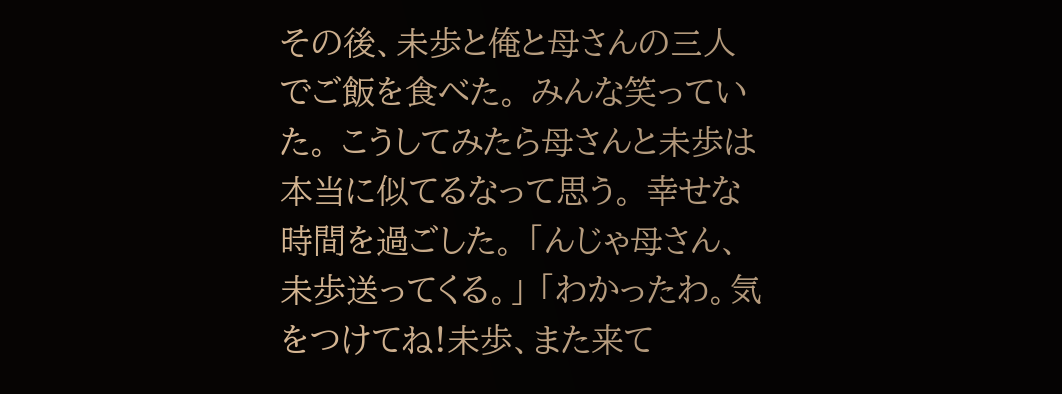その後、未歩と俺と母さんの三人でご飯を食べた。 みんな笑っていた。 こうしてみたら母さんと未歩は本当に似てるなって思う。 幸せな時間を過ごした。 「んじゃ母さん、未歩送ってくる。」 「わかったわ。気をつけてね!未歩、また来て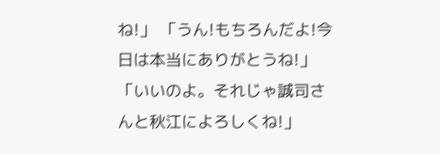ね!」 「うん!もちろんだよ!今日は本当にありがとうね!」 「いいのよ。それじゃ誠司さんと秋江によろしくね!」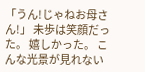「うん!じゃねお母さん!」 未歩は笑顔だった。 嬉しかった。 こんな光景が見れない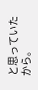と思っていたから。